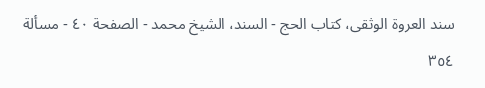سند العروة الوثقى، كتاب الحج - السند، الشيخ محمد - الصفحة ٤٠ - مسألة ٣٥٤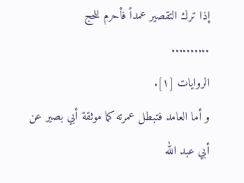إذا ترك التقصير عمداً فأحرم للحج
..........
الروايات [١].
و أما العامد فتبطل عمرته كما موثقة أبي بصير عن أبي عبد الله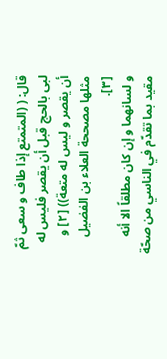قال: ( (المتمتع إذا طاف و سعى ثمّ لبى بالحج قبل أن يقصر فليس له أن يقصر و ليس له متعة)) [٢] و مثلها مصححة العلاء بن الفضيل [٣].
و لسانهما و إن كان مطلقاً الا أنه مقيد بما تقدّم في الناسي من صحّة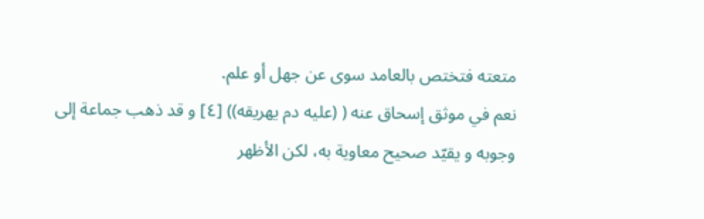متعته فتختص بالعامد سوى عن جهل أو علم.
نعم في موثق إسحاق عنه ( (عليه دم يهريقه)) [٤] و قد ذهب جماعة إلى وجوبه و يقيّد صحيح معاوية به، لكن الأظهر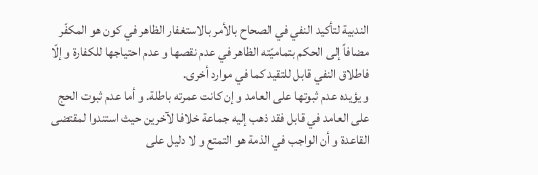الندبية لتأكيد النفي في الصحاح بالأمر بالاستغفار الظاهر في كون هو المكفّر مضافاً إلى الحكم بتماميّته الظاهر في عدم نقصها و عدم احتياجها للكفارة و إلّا فاطلاق النفي قابل للتقيد كما في موارد أخرى.
و يؤيده عدم ثبوتها على العامد و إن كانت عمرته باطلة. و أما عدم ثبوت الحج على العامد في قابل فقد ذهب إليه جماعة خلافا لآخرين حيث استندوا لمقتضى القاعدة و أن الواجب في الذمة هو التمتع و لا دليل على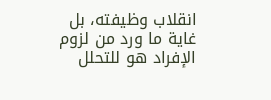انقلاب وظيفته، بل غاية ما ورد من لزوم الإفراد هو للتحلل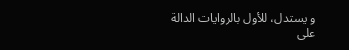و يستدل، للأول بالروايات الدالة على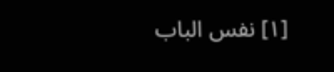[١] نفس الباب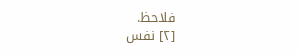فلاحظ.
[٢] نفس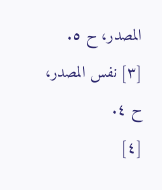المصدر، ح ٥.
[٣] نفس المصدر، ح ٤.
[٤]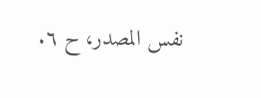نفس المصدر، ح ٦.